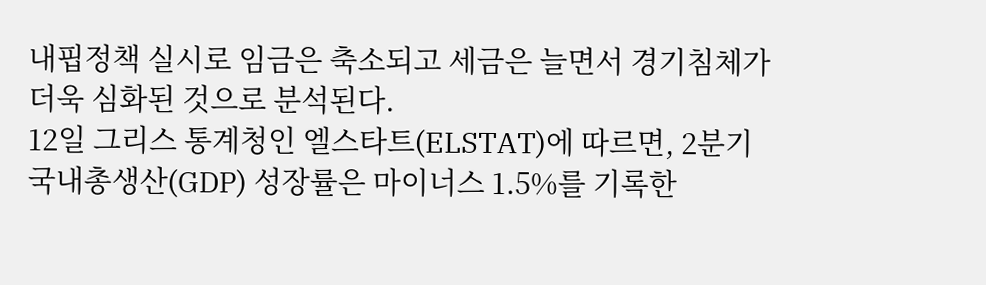내핍정책 실시로 임금은 축소되고 세금은 늘면서 경기침체가 더욱 심화된 것으로 분석된다.
12일 그리스 통계청인 엘스타트(ELSTAT)에 따르면, 2분기 국내총생산(GDP) 성장률은 마이너스 1.5%를 기록한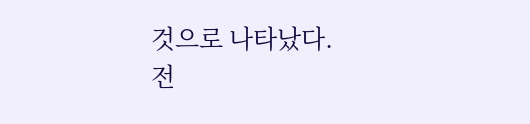것으로 나타났다.
전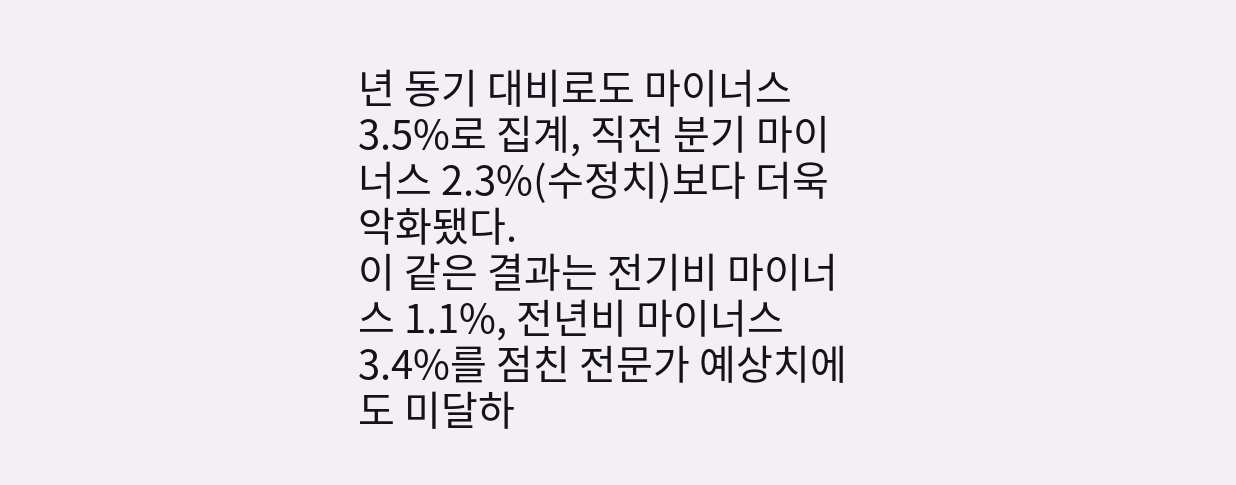년 동기 대비로도 마이너스 3.5%로 집계, 직전 분기 마이너스 2.3%(수정치)보다 더욱 악화됐다.
이 같은 결과는 전기비 마이너스 1.1%, 전년비 마이너스 3.4%를 점친 전문가 예상치에도 미달하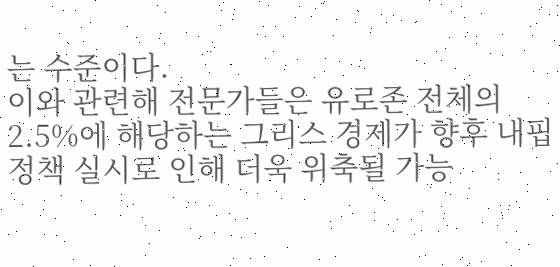는 수준이다.
이와 관련해 전문가들은 유로존 전체의 2.5%에 해당하는 그리스 경제가 향후 내핍정책 실시로 인해 더욱 위축될 가능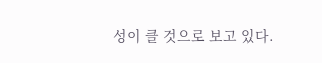성이 클 것으로 보고 있다.